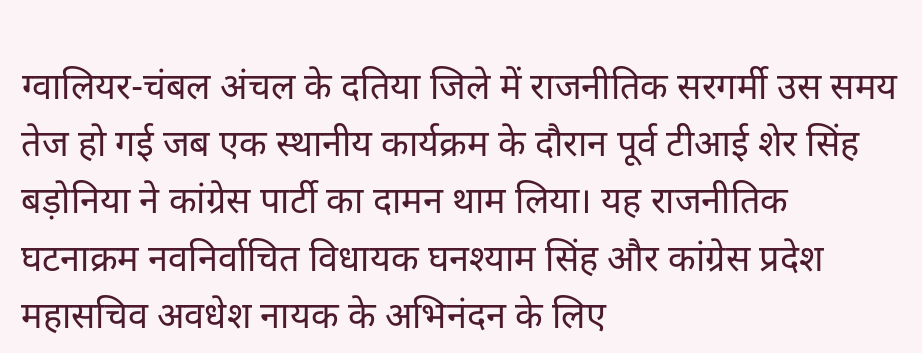ग्वालियर-चंबल अंचल के दतिया जिले में राजनीतिक सरगर्मी उस समय तेज हो गई जब एक स्थानीय कार्यक्रम के दौरान पूर्व टीआई शेर सिंह बड़ोनिया ने कांग्रेस पार्टी का दामन थाम लिया। यह राजनीतिक घटनाक्रम नवनिर्वाचित विधायक घनश्याम सिंह और कांग्रेस प्रदेश महासचिव अवधेश नायक के अभिनंदन के लिए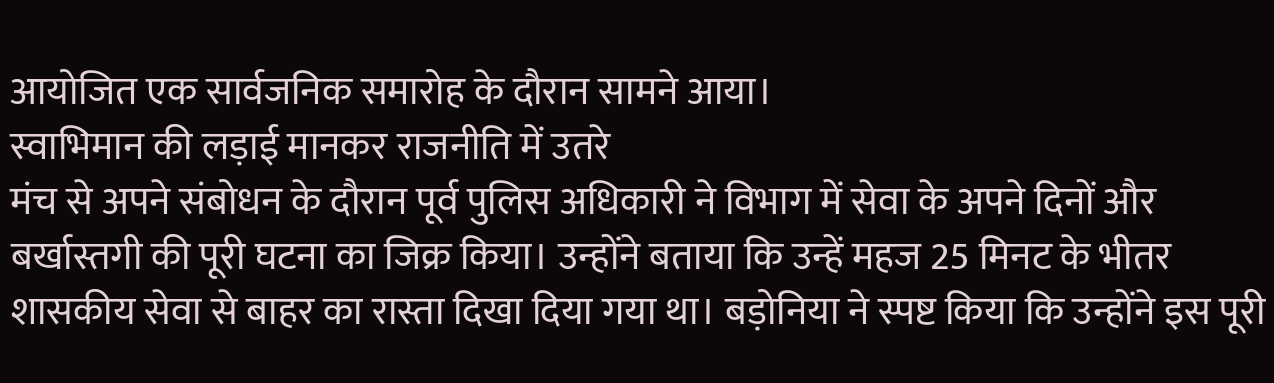आयोजित एक सार्वजनिक समारोह के दौरान सामने आया।
स्वाभिमान की लड़ाई मानकर राजनीति में उतरे
मंच से अपने संबोधन के दौरान पूर्व पुलिस अधिकारी ने विभाग में सेवा के अपने दिनों और बर्खास्तगी की पूरी घटना का जिक्र किया। उन्होंने बताया कि उन्हें महज 25 मिनट के भीतर शासकीय सेवा से बाहर का रास्ता दिखा दिया गया था। बड़ोनिया ने स्पष्ट किया कि उन्होंने इस पूरी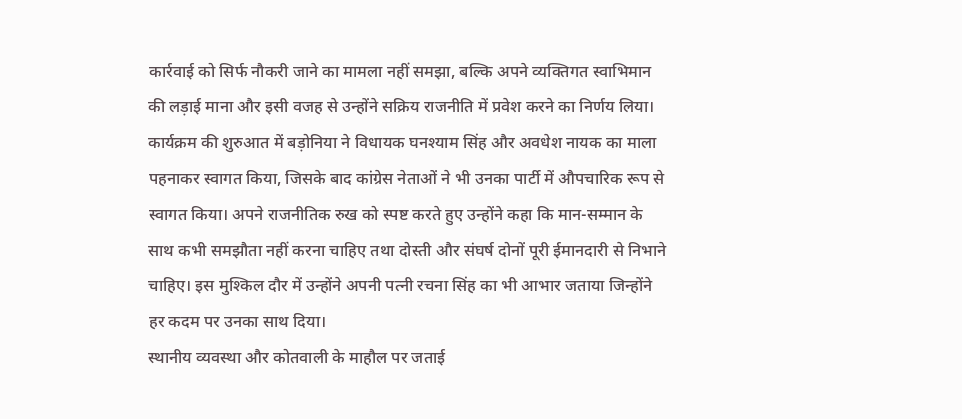कार्रवाई को सिर्फ नौकरी जाने का मामला नहीं समझा, बल्कि अपने व्यक्तिगत स्वाभिमान की लड़ाई माना और इसी वजह से उन्होंने सक्रिय राजनीति में प्रवेश करने का निर्णय लिया।
कार्यक्रम की शुरुआत में बड़ोनिया ने विधायक घनश्याम सिंह और अवधेश नायक का माला पहनाकर स्वागत किया, जिसके बाद कांग्रेस नेताओं ने भी उनका पार्टी में औपचारिक रूप से स्वागत किया। अपने राजनीतिक रुख को स्पष्ट करते हुए उन्होंने कहा कि मान-सम्मान के साथ कभी समझौता नहीं करना चाहिए तथा दोस्ती और संघर्ष दोनों पूरी ईमानदारी से निभाने चाहिए। इस मुश्किल दौर में उन्होंने अपनी पत्नी रचना सिंह का भी आभार जताया जिन्होंने हर कदम पर उनका साथ दिया।
स्थानीय व्यवस्था और कोतवाली के माहौल पर जताई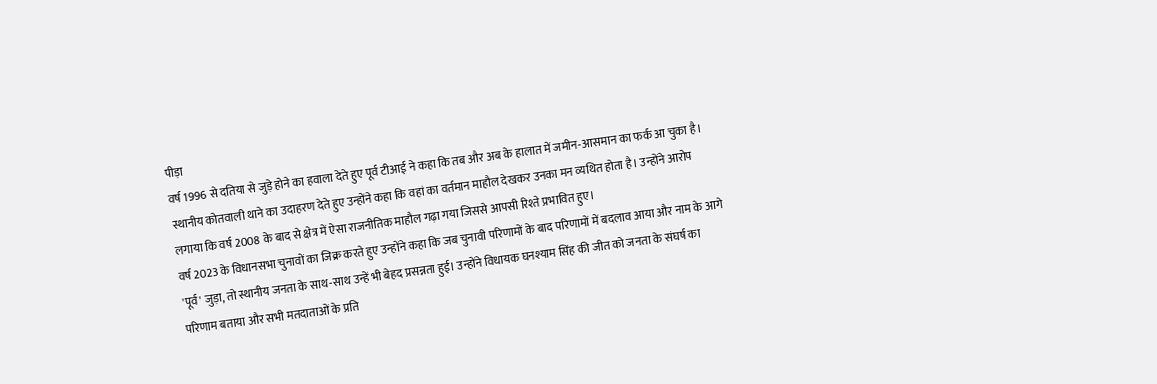पीड़ा
वर्ष 1996 से दतिया से जुड़े होने का हवाला देते हुए पूर्व टीआई ने कहा कि तब और अब के हालात में जमीन-आसमान का फर्क आ चुका है। स्थानीय कोतवाली थाने का उदाहरण देते हुए उन्होंने कहा कि वहां का वर्तमान माहौल देखकर उनका मन व्यथित होता है। उन्होंने आरोप लगाया कि वर्ष 2008 के बाद से क्षेत्र में ऐसा राजनीतिक माहौल गढ़ा गया जिससे आपसी रिश्ते प्रभावित हुए।
वर्ष 2023 के विधानसभा चुनावों का जिक्र करते हुए उन्होंने कहा कि जब चुनावी परिणामों के बाद परिणामों में बदलाव आया और नाम के आगे 'पूर्व' जुड़ा, तो स्थानीय जनता के साथ-साथ उन्हें भी बेहद प्रसन्नता हुई। उन्होंने विधायक घनश्याम सिंह की जीत को जनता के संघर्ष का परिणाम बताया और सभी मतदाताओं के प्रति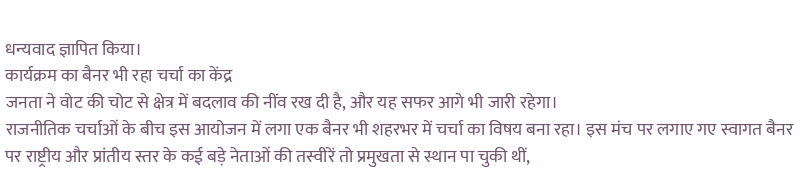धन्यवाद ज्ञापित किया।
कार्यक्रम का बैनर भी रहा चर्चा का केंद्र
जनता ने वोट की चोट से क्षेत्र में बदलाव की नींव रख दी है, और यह सफर आगे भी जारी रहेगा।
राजनीतिक चर्चाओं के बीच इस आयोजन में लगा एक बैनर भी शहरभर में चर्चा का विषय बना रहा। इस मंच पर लगाए गए स्वागत बैनर पर राष्ट्रीय और प्रांतीय स्तर के कई बड़े नेताओं की तस्वीरें तो प्रमुखता से स्थान पा चुकी थीं,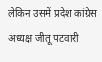लेकिन उसमें प्रदेश कांग्रेस अध्यक्ष जीतू पटवारी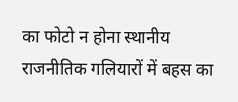का फोटो न होना स्थानीय राजनीतिक गलियारों में बहस का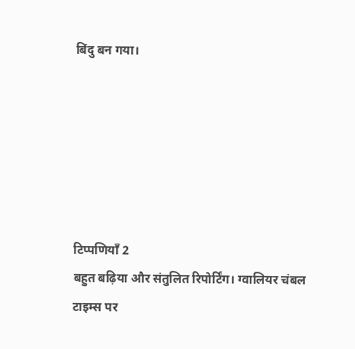बिंदु बन गया।






टिप्पणियाँ 2
बहुत बढ़िया और संतुलित रिपोर्टिंग। ग्वालियर चंबल टाइम्स पर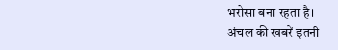भरोसा बना रहता है।
अंचल की खबरें इतनी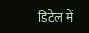डिटेल में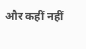और कहीं नहीं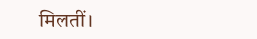मिलतीं।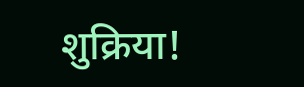शुक्रिया!